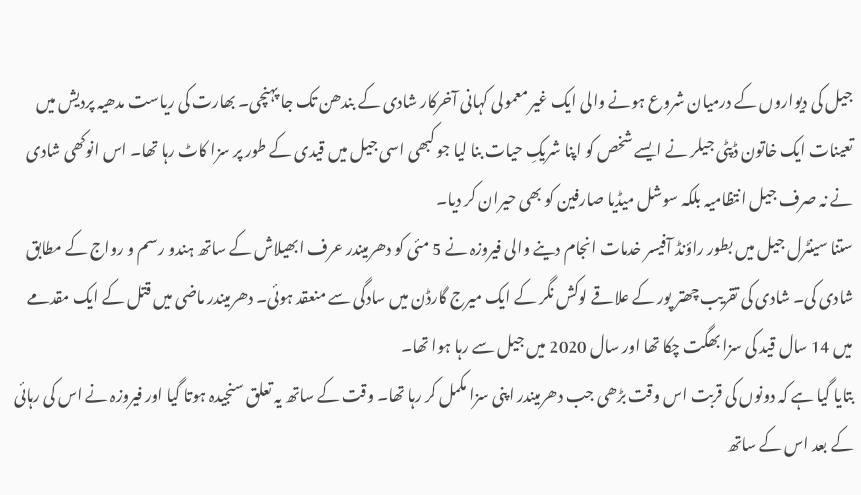جیل کی دیواروں کے درمیان شروع ہونے والی ایک غیر معمولی کہانی آخرکار شادی کے بندھن تک جا پہنچی۔ بھارت کی ریاست مدھیہ پردیش میں تعینات ایک خاتون ڈپٹی جیلر نے ایسے شخص کو اپنا شریکِ حیات بنا لیا جو کبھی اسی جیل میں قیدی کے طور پر سزا کاٹ رہا تھا۔ اس انوکھی شادی نے نہ صرف جیل انتظامیہ بلکہ سوشل میڈیا صارفین کو بھی حیران کر دیا۔
ستنا سینٹرل جیل میں بطور راؤنڈ آفیسر خدمات انجام دینے والی فیروزہ نے 5 مئی کو دھرمیندر عرف ابھیلاش کے ساتھ ہندو رسم و رواج کے مطابق شادی کی۔ شادی کی تقریب چھتر پور کے علاقے لوکش نگر کے ایک میرج گارڈن میں سادگی سے منعقد ہوئی۔ دھرمیندر ماضی میں قتل کے ایک مقدمے میں 14 سال قید کی سزا بھگت چکا تھا اور سال 2020 میں جیل سے رہا ہوا تھا۔
بتایا گیا ہے کہ دونوں کی قربت اس وقت بڑھی جب دھرمیندر اپنی سزا مکمل کر رہا تھا۔ وقت کے ساتھ یہ تعلق سنجیدہ ہوتا گیا اور فیروزہ نے اس کی رہائی کے بعد اس کے ساتھ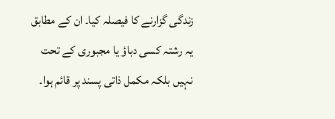زندگی گزارنے کا فیصلہ کیا۔ ان کے مطابق یہ رشتہ کسی دباؤ یا مجبوری کے تحت نہیں بلکہ مکمل ذاتی پسند پر قائم ہوا۔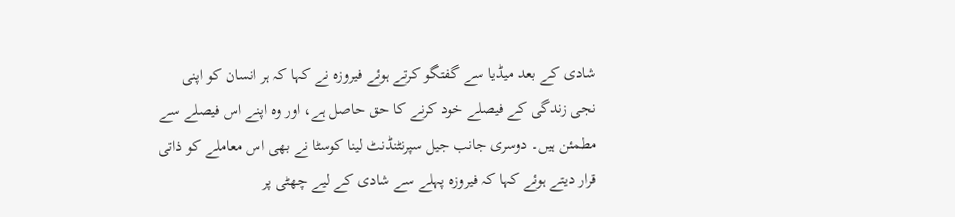شادی کے بعد میڈیا سے گفتگو کرتے ہوئے فیروزہ نے کہا کہ ہر انسان کو اپنی نجی زندگی کے فیصلے خود کرنے کا حق حاصل ہے، اور وہ اپنے اس فیصلے سے مطمئن ہیں۔ دوسری جانب جیل سپرنٹنڈنٹ لینا کوسٹا نے بھی اس معاملے کو ذاتی قرار دیتے ہوئے کہا کہ فیروزہ پہلے سے شادی کے لیے چھٹی پر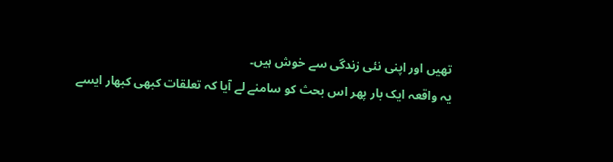تھیں اور اپنی نئی زندگی سے خوش ہیں۔
یہ واقعہ ایک بار پھر اس بحث کو سامنے لے آیا کہ تعلقات کبھی کبھار ایسے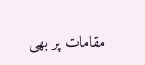مقامات پر بھی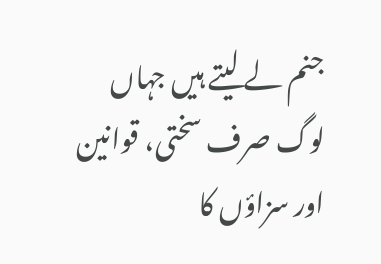جنم لے لیتے ہیں جہاں لوگ صرف سختی، قوانین اور سزاؤں کا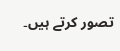تصور کرتے ہیں۔